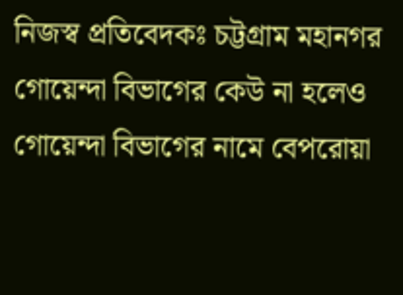নিজস্ব প্রতিবেদকঃ চট্টগ্রাম মহানগর গোয়েন্দা বিভাগের কেউ না হলেও গোয়েন্দা বিভাগের নামে বেপরোয়া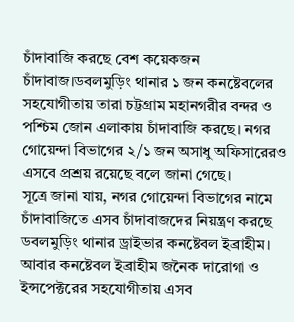চাঁদাবাজি করছে বেশ কয়েকজন চাঁদাবাজ।ডবলমুড়িং থানার ১ জন কনষ্টেবলের সহযোগীতায় তারা চট্টগ্রাম মহানগরীর বন্দর ও পশ্চিম জোন এলাকায় চাঁদাবাজি করছে। নগর গোয়েন্দা বিভাগের ২/১ জন অসাধু অফিসারেরও এসবে প্রশ্রয় রয়েছে বলে জানা গেছে।
সূত্রে জানা যায়, নগর গোয়েন্দা বিভাগের নামে চাঁদাবাজিতে এসব চাঁদাবাজদের নিয়ন্ত্রণ করছে ডবলমুড়িং থানার ড্রাইভার কনষ্টেবল ইব্রাহীম। আবার কনষ্টেবল ইব্রাহীম জনৈক দারোগা ও ইন্সপেক্টরের সহযোগীতায় এসব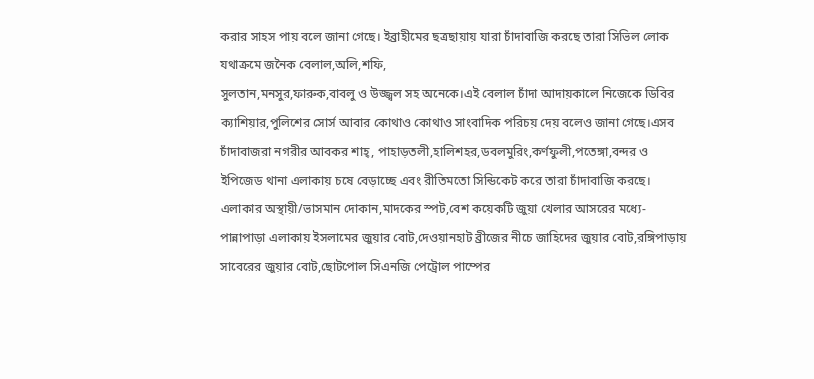করার সাহস পায় বলে জানা গেছে। ইব্রাহীমের ছত্রছায়ায় যারা চাঁদাবাজি করছে তারা সিভিল লোক যথাক্রমে জনৈক বেলাল,অলি,শফি,
সুলতান,মনসুর,ফারুক,বাবলু ও উজ্জ্বল সহ অনেকে।এই বেলাল চাঁদা আদায়কালে নিজেকে ডিবির ক্যাশিয়ার,পুলিশের সোর্স আবার কোথাও কোথাও সাংবাদিক পরিচয় দেয় বলেও জানা গেছে।এসব চাঁদাবাজরা নগরীর আবকর শাহ্, পাহাড়তলী,হালিশহর,ডবলমুরিং,কর্ণফুলী,পতেঙ্গা,বন্দর ও ইপিজেড থানা এলাকায় চষে বেড়াচ্ছে এবং রীতিমতো সিন্ডিকেট করে তারা চাঁদাবাজি করছে।
এলাকার অস্থায়ী/ভাসমান দোকান,মাদকের স্পট,বেশ কয়েকটি জুয়া খেলার আসরের মধ্যে-পান্নাপাড়া এলাকায় ইসলামের জুয়ার বোট,দেওয়ানহাট ব্রীজের নীচে জাহিদের জুয়ার বোট,রঙ্গিপাড়ায় সাবেরের জুয়ার বোট,ছোটপোল সিএনজি পেট্রোল পাম্পের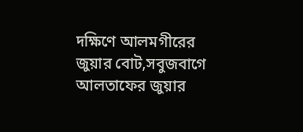দক্ষিণে আলমগীরের জুয়ার বোট,সবুজবাগে আলতাফের জুয়ার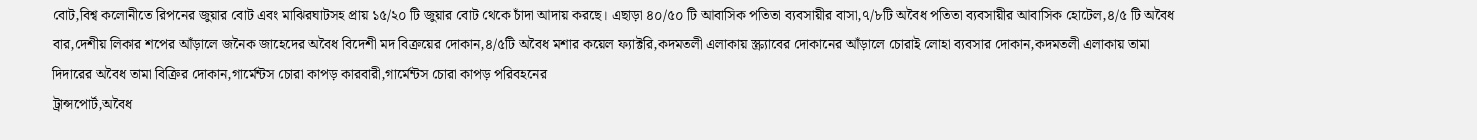বোট,বিশ্ব কলোনীতে রিপনের জুয়ার বোট এবং মাঝিরঘাটসহ প্রায় ১৫/২০ টি জুয়ার বোট থেকে চাঁদা আদায় করছে। এছাড়া ৪০/৫০ টি আবাসিক পতিতা ব্যবসায়ীর বাসা,৭/৮টি অবৈধ পতিতা ব্যবসায়ীর আবাসিক হোটেল,৪/৫ টি অবৈধ বার,দেশীয় লিকার শপের আঁড়ালে জনৈক জাহেদের অবৈধ বিদেশী মদ বিক্রয়ের দোকান,৪/৫টি অবৈধ মশার কয়েল ফ্যাক্টরি,কদমতলী এলাকায় স্ক্র্যাবের দোকানের আঁড়ালে চোরাই লোহা ব্যবসার দোকান,কদমতলী এলাকায় তামা দিদারের অবৈধ তামা বিক্রির দোকান,গার্মেন্টস চোরা কাপড় কারবারী,গার্মেন্টস চোরা কাপড় পরিবহনের
ট্রান্সপোর্ট,অবৈধ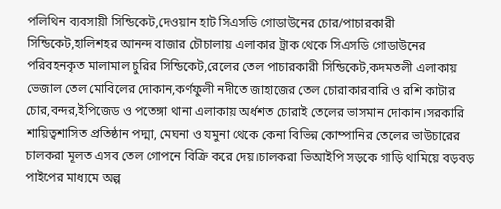পলিথিন ব্যবসায়ী সিন্ডিকেট,দেওয়ান হাট সিএসডি গোডাউনের চোর/পাচারকারী সিন্ডিকেট,হালিশহর আনন্দ বাজার চৌচালায় এলাকার ট্রাক থেকে সিএসডি গোডাউনের পরিবহনকৃত মালামাল চুরির সিন্ডিকেট,রেলের তেল পাচারকারী সিন্ডিকেট,কদমতলী এলাকায় ভেজাল তেল মোবিলের দোকান,কর্ণফুলী নদীতে জাহাজের তেল চোরাকারবারি ও রশি কাটার চোর,বন্দর,ইপিজেড ও পতেঙ্গা থানা এলাকায় অর্ধশত চোরাই তেলের ভাসমান দোকান।সরকারি শায়িত্বশাসিত প্রতিষ্ঠান পদ্মা, মেঘনা ও যমুনা থেকে কেনা বিভিন্ন কোম্পানির তেলের ভাউচারের চালকরা মূলত এসব তেল গোপনে বিক্রি করে দেয়।চালকরা ভিআইপি সড়কে গাড়ি থামিয়ে বড়বড় পাইপের মাধ্যমে অল্প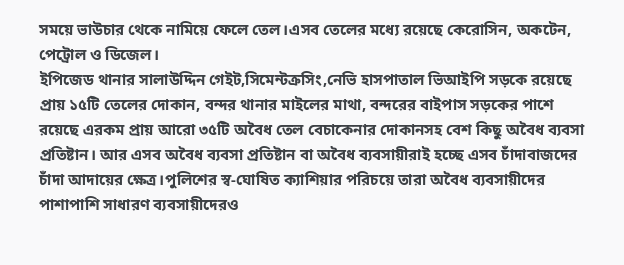সময়ে ভাউচার থেকে নামিয়ে ফেলে তেল।এসব তেলের মধ্যে রয়েছে কেরোসিন, অকটেন, পেট্রোল ও ডিজেল।
ইপিজেড থানার সালাউদ্দিন গেইট,সিমেন্টক্রসিং,নেভি হাসপাতাল ভিআইপি সড়কে রয়েছে প্রায় ১৫টি তেলের দোকান, বন্দর থানার মাইলের মাথা, বন্দরের বাইপাস সড়কের পাশে রয়েছে এরকম প্রায় আরো ৩৫টি অবৈধ তেল বেচাকেনার দোকানসহ বেশ কিছু অবৈধ ব্যবসা প্রতিষ্টান। আর এসব অবৈধ ব্যবসা প্রতিষ্টান বা অবৈধ ব্যবসায়ীরাই হচ্ছে এসব চাঁদাবাজদের চাঁদা আদায়ের ক্ষেত্র।পুলিশের স্ব-ঘোষিত ক্যাশিয়ার পরিচয়ে তারা অবৈধ ব্যবসায়ীদের পাশাপাশি সাধারণ ব্যবসায়ীদেরও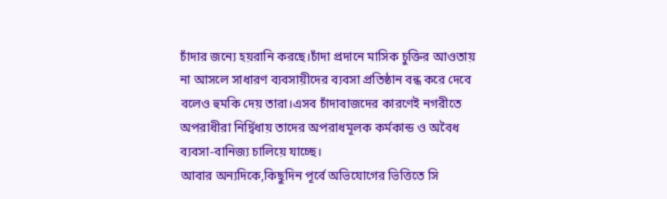চাঁদার জন্যে হয়রানি করছে।চাঁদা প্রদানে মাসিক চুক্তির আওতায় না আসলে সাধারণ ব্যবসায়ীদের ব্যবসা প্রতিষ্ঠান বন্ধ করে দেবে বলেও হুমকি দেয় তারা।এসব চাঁদাবাজদের কারণেই নগরীতে অপরাধীরা নির্দ্বিধায় তাদের অপরাধমূলক কর্মকান্ড ও অবৈধ ব্যবসা-বানিজ্য চালিয়ে যাচ্ছে।
আবার অন্যদিকে,কিছুদিন পূর্বে অভিযোগের ভিত্তিতে সি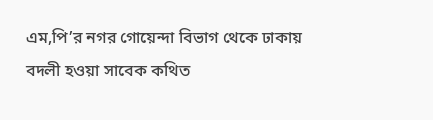এম,পি’র নগর গোয়েন্দা বিভাগ থেকে ঢাকায় বদলী হওয়া সাবেক কথিত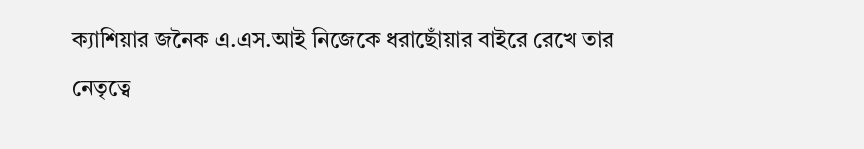ক্যাশিয়ার জনৈক এ.এস.আই নিজেকে ধরাছোঁয়ার বাইরে রেখে তার নেতৃত্বে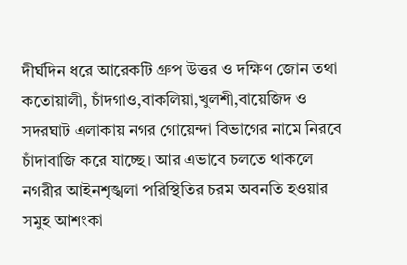দীর্ঘদিন ধরে আরেকটি গ্রুপ উত্তর ও দক্ষিণ জোন তথা কতোয়ালী, চাঁদগাও,বাকলিয়া,খুলশী,বায়েজিদ ও সদরঘাট এলাকায় নগর গোয়েন্দা বিভাগের নামে নিরবে চাঁদাবাজি করে যাচ্ছে। আর এভাবে চলতে থাকলে নগরীর আইনশৃঙ্খলা পরিস্থিতির চরম অবনতি হওয়ার সমুহ আশংকা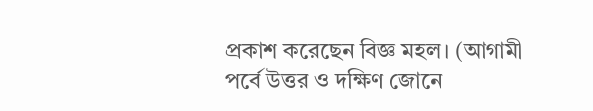প্রকাশ করেছেন বিজ্ঞ মহল। (আগামী পর্বে উত্তর ও দক্ষিণ জোনে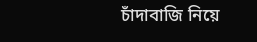চাঁদাবাজি নিয়ে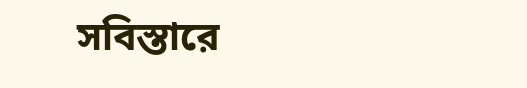সবিস্তারে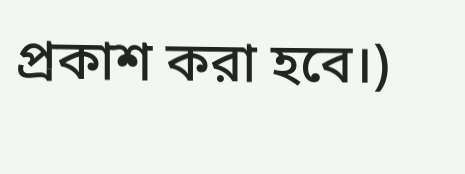প্রকাশ করা হবে।)